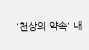'천상의 약속' 내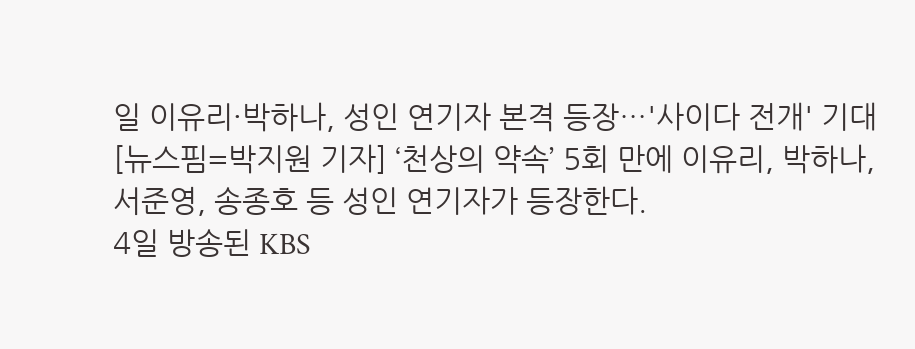일 이유리·박하나, 성인 연기자 본격 등장…'사이다 전개' 기대
[뉴스핌=박지원 기자] ‘천상의 약속’ 5회 만에 이유리, 박하나, 서준영, 송종호 등 성인 연기자가 등장한다.
4일 방송된 KBS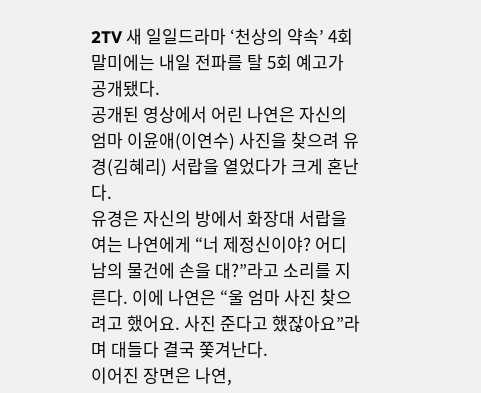2TV 새 일일드라마 ‘천상의 약속’ 4회 말미에는 내일 전파를 탈 5회 예고가 공개됐다.
공개된 영상에서 어린 나연은 자신의 엄마 이윤애(이연수) 사진을 찾으려 유경(김혜리) 서랍을 열었다가 크게 혼난다.
유경은 자신의 방에서 화장대 서랍을 여는 나연에게 “너 제정신이야? 어디 남의 물건에 손을 대?”라고 소리를 지른다. 이에 나연은 “울 엄마 사진 찾으려고 했어요. 사진 준다고 했잖아요”라며 대들다 결국 쫓겨난다.
이어진 장면은 나연,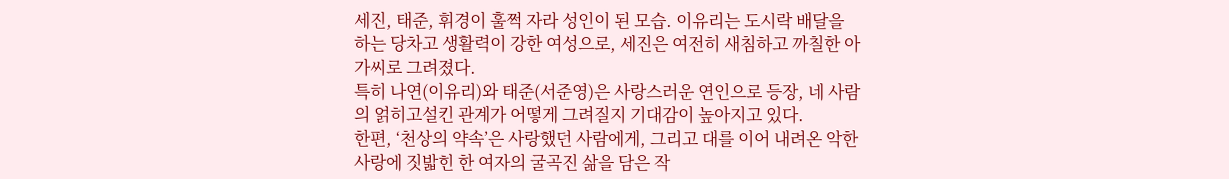세진, 태준, 휘경이 훌쩍 자라 성인이 된 모습. 이유리는 도시락 배달을 하는 당차고 생활력이 강한 여성으로, 세진은 여전히 새침하고 까칠한 아가씨로 그려졌다.
특히 나연(이유리)와 태준(서준영)은 사랑스러운 연인으로 등장, 네 사람의 얽히고설킨 관계가 어떻게 그려질지 기대감이 높아지고 있다.
한편, ‘천상의 약속’은 사랑했던 사람에게, 그리고 대를 이어 내려온 악한 사랑에 짓밟힌 한 여자의 굴곡진 삶을 담은 작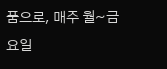품으로, 매주 월~금요일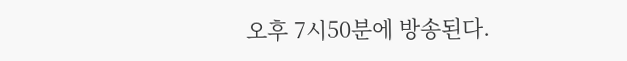오후 7시50분에 방송된다.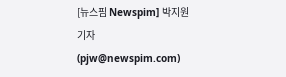[뉴스핌 Newspim] 박지원 기자 (pjw@newspim.com)